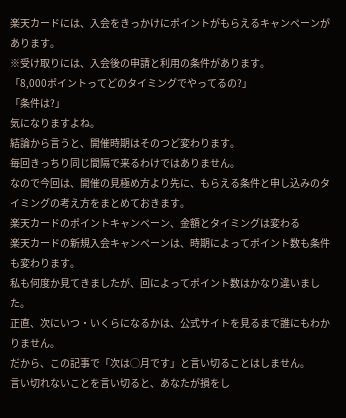楽天カードには、入会をきっかけにポイントがもらえるキャンペーンがあります。
※受け取りには、入会後の申請と利用の条件があります。
「8,000ポイントってどのタイミングでやってるの?」
「条件は?」
気になりますよね。
結論から言うと、開催時期はそのつど変わります。
毎回きっちり同じ間隔で来るわけではありません。
なので今回は、開催の見極め方より先に、もらえる条件と申し込みのタイミングの考え方をまとめておきます。
楽天カードのポイントキャンペーン、金額とタイミングは変わる
楽天カードの新規入会キャンペーンは、時期によってポイント数も条件も変わります。
私も何度か見てきましたが、回によってポイント数はかなり違いました。
正直、次にいつ・いくらになるかは、公式サイトを見るまで誰にもわかりません。
だから、この記事で「次は◯月です」と言い切ることはしません。
言い切れないことを言い切ると、あなたが損をし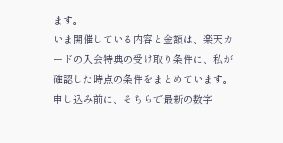ます。
いま開催している内容と金額は、楽天カードの入会特典の受け取り条件に、私が確認した時点の条件をまとめています。
申し込み前に、そちらで最新の数字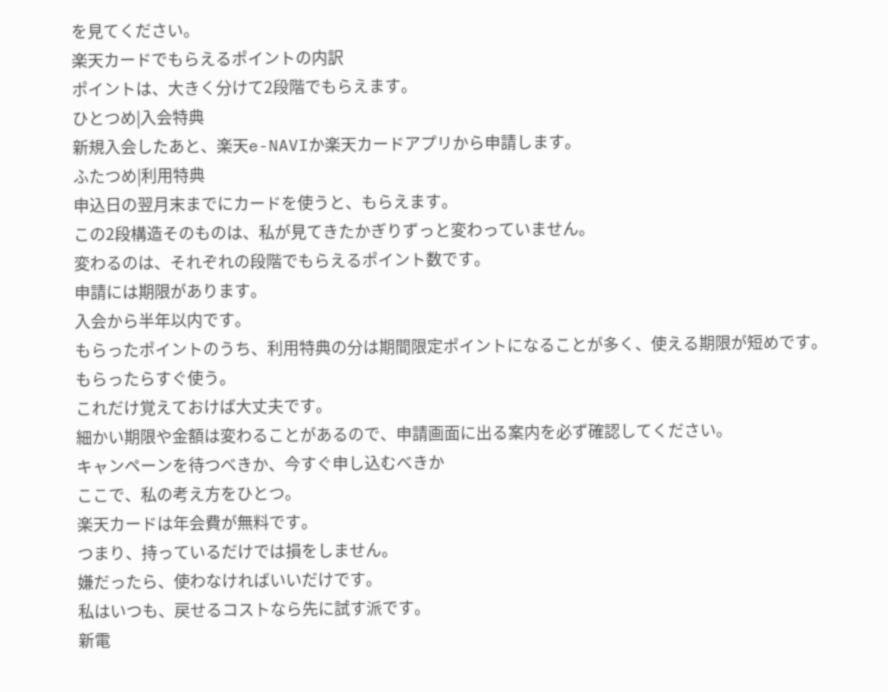を見てください。
楽天カードでもらえるポイントの内訳
ポイントは、大きく分けて2段階でもらえます。
ひとつめ|入会特典
新規入会したあと、楽天e-NAVIか楽天カードアプリから申請します。
ふたつめ|利用特典
申込日の翌月末までにカードを使うと、もらえます。
この2段構造そのものは、私が見てきたかぎりずっと変わっていません。
変わるのは、それぞれの段階でもらえるポイント数です。
申請には期限があります。
入会から半年以内です。
もらったポイントのうち、利用特典の分は期間限定ポイントになることが多く、使える期限が短めです。
もらったらすぐ使う。
これだけ覚えておけば大丈夫です。
細かい期限や金額は変わることがあるので、申請画面に出る案内を必ず確認してください。
キャンペーンを待つべきか、今すぐ申し込むべきか
ここで、私の考え方をひとつ。
楽天カードは年会費が無料です。
つまり、持っているだけでは損をしません。
嫌だったら、使わなければいいだけです。
私はいつも、戻せるコストなら先に試す派です。
新電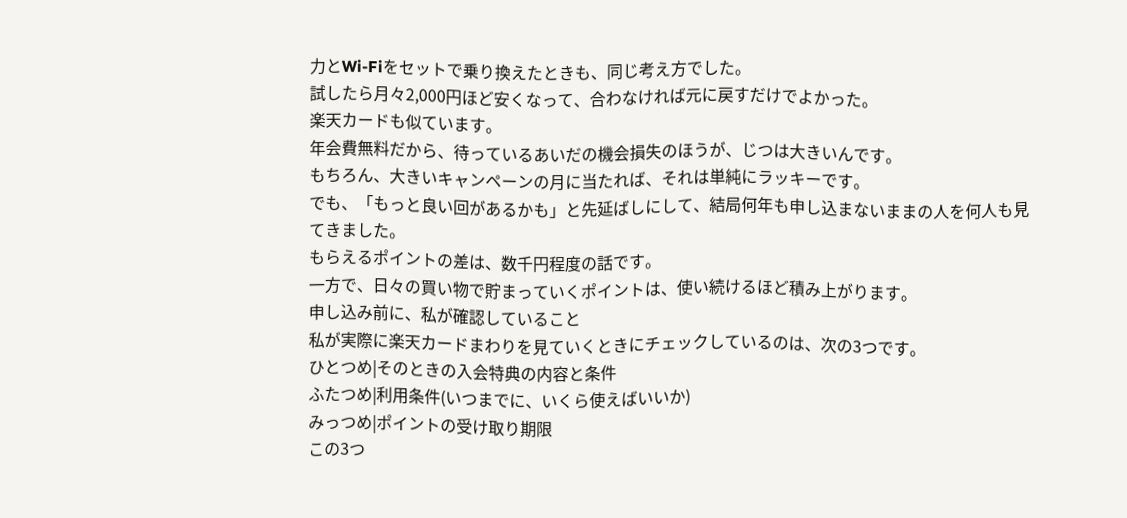力とWi-Fiをセットで乗り換えたときも、同じ考え方でした。
試したら月々2,000円ほど安くなって、合わなければ元に戻すだけでよかった。
楽天カードも似ています。
年会費無料だから、待っているあいだの機会損失のほうが、じつは大きいんです。
もちろん、大きいキャンペーンの月に当たれば、それは単純にラッキーです。
でも、「もっと良い回があるかも」と先延ばしにして、結局何年も申し込まないままの人を何人も見てきました。
もらえるポイントの差は、数千円程度の話です。
一方で、日々の買い物で貯まっていくポイントは、使い続けるほど積み上がります。
申し込み前に、私が確認していること
私が実際に楽天カードまわりを見ていくときにチェックしているのは、次の3つです。
ひとつめ|そのときの入会特典の内容と条件
ふたつめ|利用条件(いつまでに、いくら使えばいいか)
みっつめ|ポイントの受け取り期限
この3つ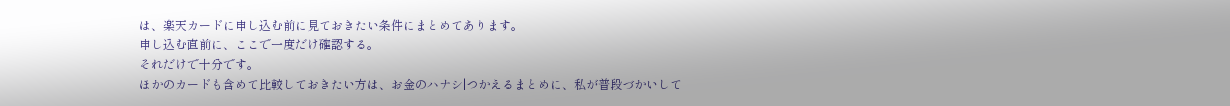は、楽天カードに申し込む前に見ておきたい条件にまとめてあります。
申し込む直前に、ここで一度だけ確認する。
それだけで十分です。
ほかのカードも含めて比較しておきたい方は、お金のハナシ|つかえるまとめに、私が普段づかいして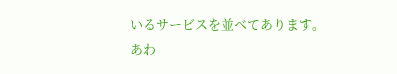いるサービスを並べてあります。
あわ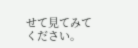せて見てみてください。